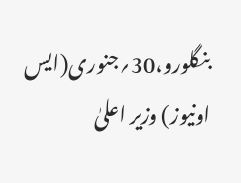بنگلورو،30؍جنوری(ایس اونیوز) وزیر اعلیٰ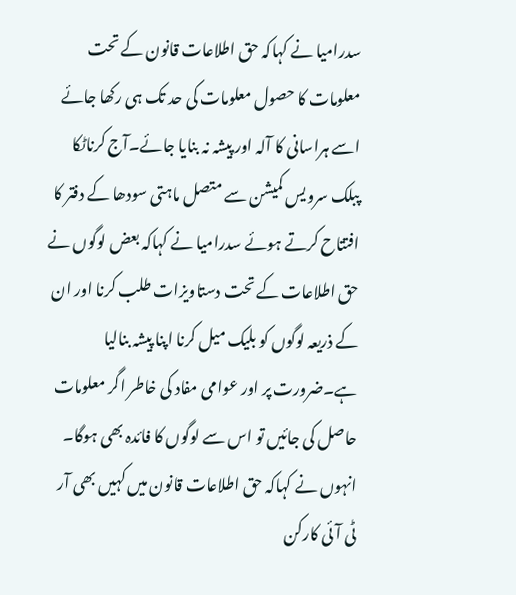سدرامیا نے کہاکہ حق اطلاعات قانون کے تحت معلومات کا حصول معلومات کی حد تک ہی رکھا جائے اسے ہراسانی کا آلہ اور پیشہ نہ بنایا جائے۔آج کرناٹکا پبلک سرویس کمیشن سے متصل ماہتی سودھا کے دفتر کا افتتاح کرتے ہوئے سدرامیا نے کہاکہ بعض لوگوں نے حق اطلاعات کے تحت دستاویزات طلب کرنا اور ان کے ذریعہ لوگوں کو بلیک میل کرنا اپنا پیشہ بنالیا ہے۔ضرورت پر اور عوامی مفاد کی خاطر اگر معلومات حاصل کی جائیں تو اس سے لوگوں کا فائدہ بھی ہوگا۔ انہوں نے کہاکہ حق اطلاعات قانون میں کہیں بھی آر ٹی آئی کارکن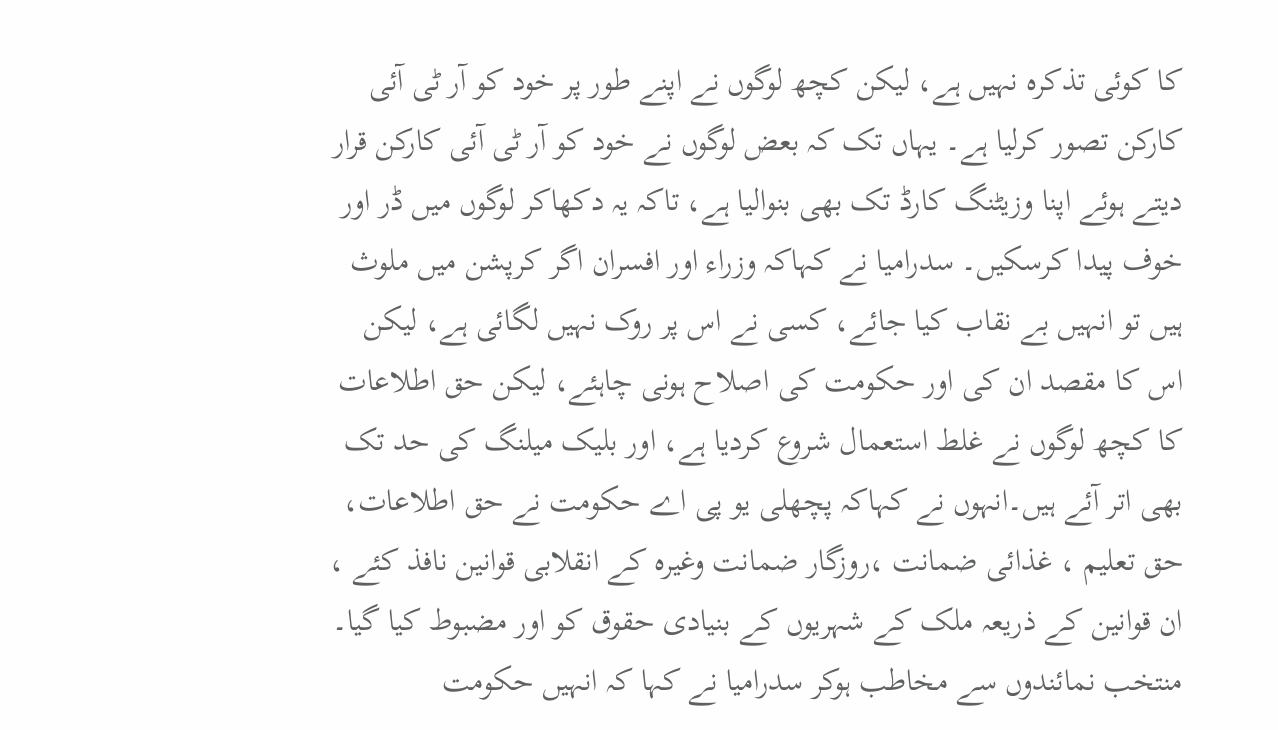کا کوئی تذکرہ نہیں ہے، لیکن کچھ لوگوں نے اپنے طور پر خود کو آر ٹی آئی کارکن تصور کرلیا ہے۔ یہاں تک کہ بعض لوگوں نے خود کو آر ٹی آئی کارکن قرار دیتے ہوئے اپنا وزیٹنگ کارڈ تک بھی بنوالیا ہے، تاکہ یہ دکھاکر لوگوں میں ڈر اور خوف پیدا کرسکیں۔ سدرامیا نے کہاکہ وزراء اور افسران اگر کرپشن میں ملوث ہیں تو انہیں بے نقاب کیا جائے، کسی نے اس پر روک نہیں لگائی ہے، لیکن اس کا مقصد ان کی اور حکومت کی اصلاح ہونی چاہئے، لیکن حق اطلاعات کا کچھ لوگوں نے غلط استعمال شروع کردیا ہے، اور بلیک میلنگ کی حد تک بھی اتر آئے ہیں۔انہوں نے کہاکہ پچھلی یو پی اے حکومت نے حق اطلاعات، حق تعلیم ، غذائی ضمانت ،روزگار ضمانت وغیرہ کے انقلابی قوانین نافذ کئے ، ان قوانین کے ذریعہ ملک کے شہریوں کے بنیادی حقوق کو اور مضبوط کیا گیا۔ منتخب نمائندوں سے مخاطب ہوکر سدرامیا نے کہا کہ انہیں حکومت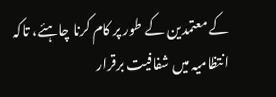کے معتمدین کے طور پر کام کرنا چاہئے، تاکہ انتظامیہ میں شفافیت برقرار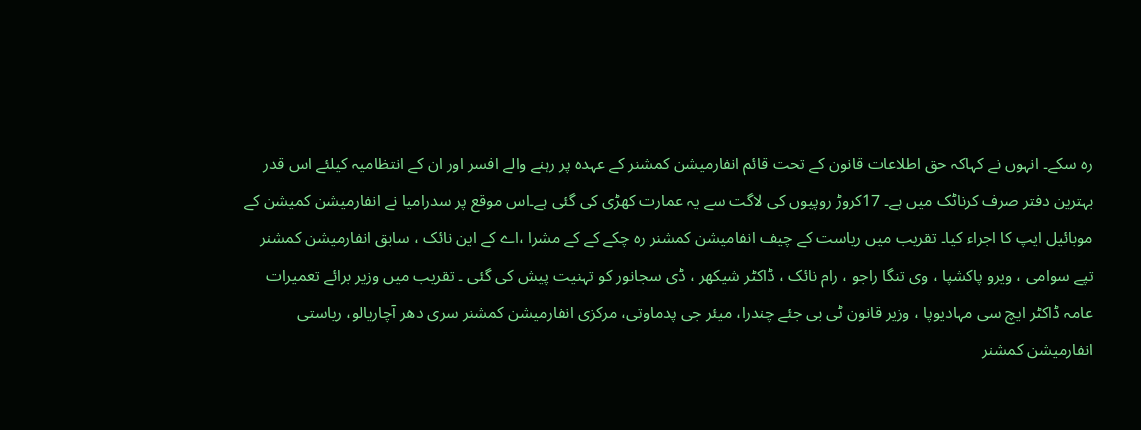رہ سکے۔ انہوں نے کہاکہ حق اطلاعات قانون کے تحت قائم انفارمیشن کمشنر کے عہدہ پر رہنے والے افسر اور ان کے انتظامیہ کیلئے اس قدر بہترین دفتر صرف کرناٹک میں ہے۔ 17کروڑ روپیوں کی لاگت سے یہ عمارت کھڑی کی گئی ہے۔اس موقع پر سدرامیا نے انفارمیشن کمیشن کے موبائیل ایپ کا اجراء کیا۔ تقریب میں ریاست کے چیف انفامیشن کمشنر رہ چکے کے کے مشرا ،اے کے این نائک ، سابق انفارمیشن کمشنر تپے سوامی ، ویرو پاکشپا ، وی تنگا راجو ، رام نائک ، ڈاکٹر شیکھر ، ڈی سجانور کو تہنیت پیش کی گئی ۔ تقریب میں وزیر برائے تعمیرات عامہ ڈاکٹر ایچ سی مہادیوپا ، وزیر قانون ٹی بی جئے چندرا، میئر جی پدماوتی، مرکزی انفارمیشن کمشنر سری دھر آچاریالو، ریاستی انفارمیشن کمشنر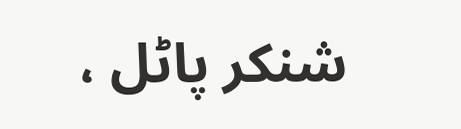شنکر پاٹل ،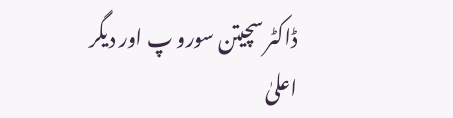ڈاکٹر سچیتن سورو پ اور دیگر اعلیٰ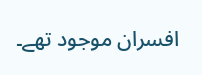افسران موجود تھے۔